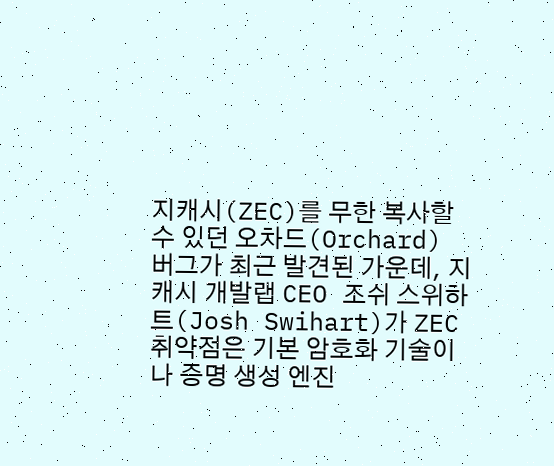지캐시(ZEC)를 무한 복사할 수 있던 오차드(Orchard) 버그가 최근 발견된 가운데, 지캐시 개발랩 CEO 조쉬 스위하트(Josh Swihart)가 ZEC 취약점은 기본 암호화 기술이나 증명 생성 엔진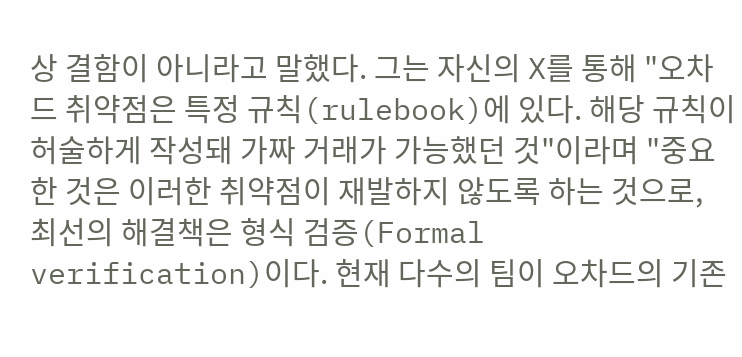상 결함이 아니라고 말했다. 그는 자신의 X를 통해 "오차드 취약점은 특정 규칙(rulebook)에 있다. 해당 규칙이 허술하게 작성돼 가짜 거래가 가능했던 것"이라며 "중요한 것은 이러한 취약점이 재발하지 않도록 하는 것으로, 최선의 해결책은 형식 검증(Formal verification)이다. 현재 다수의 팀이 오차드의 기존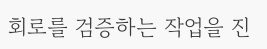회로를 검증하는 작업을 진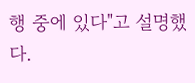행 중에 있다"고 설명했다.